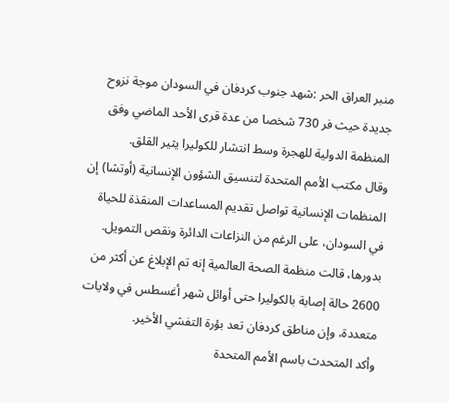منبر العراق الحر :شهد جنوب كردفان في السودان موجة نزوح جديدة حيث فر 730 شخصا من عدة قرى الأحد الماضي وفق المنظمة الدولية للهجرة وسط انتشار للكوليرا يثير القلق.
وقال مكتب الأمم المتحدة لتنسيق الشؤون الإنسانية (أوتشا) إن المنظمات الإنسانية تواصل تقديم المساعدات المنقذة للحياة في السودان، على الرغم من النزاعات الدائرة ونقص التمويل.
بدورها، قالت منظمة الصحة العالمية إنه تم الإبلاغ عن أكثر من 2600 حالة إصابة بالكوليرا حتى أوائل شهر أغسطس في ولايات متعددة، وإن مناطق كردفان تعد بؤرة التفشي الأخير.
وأكد المتحدث باسم الأمم المتحدة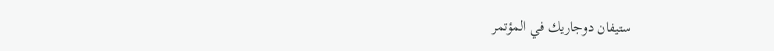ستيفان دوجاريك في المؤتمر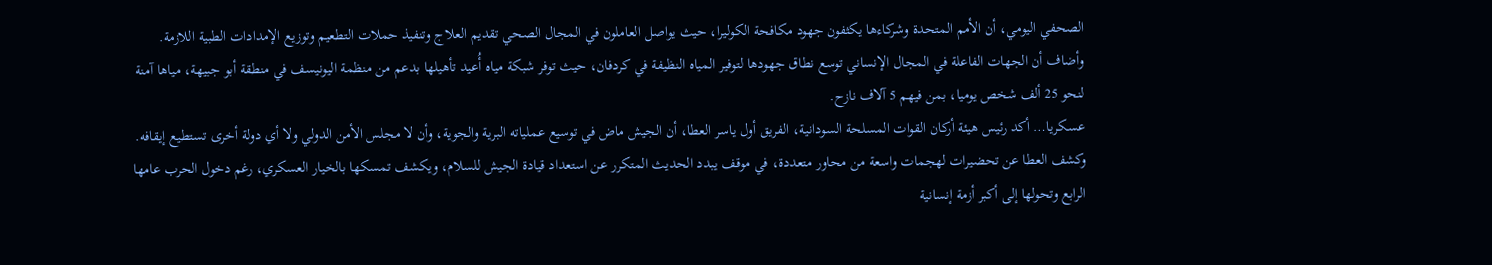الصحفي اليومي، أن الأمم المتحدة وشركاءها يكثفون جهود مكافحة الكوليرا، حيث يواصل العاملون في المجال الصحي تقديم العلاج وتنفيذ حملات التطعيم وتوزيع الإمدادات الطبية اللازمة.
وأضاف أن الجهات الفاعلة في المجال الإنساني توسع نطاق جهودها لتوفير المياه النظيفة في كردفان، حيث توفر شبكة مياه أُعيد تأهيلها بدعم من منظمة اليونيسف في منطقة أبو جبيهة، مياها آمنة لنحو 25 ألف شخص يوميا، بمن فيهم 5 آلاف نازح.
عسكريا… أكد رئيس هيئة أركان القوات المسلحة السودانية، الفريق أول ياسر العطا، أن الجيش ماض في توسيع عملياته البرية والجوية، وأن لا مجلس الأمن الدولي ولا أي دولة أخرى تستطيع إيقافه.
وكشف العطا عن تحضيرات لهجمات واسعة من محاور متعددة، في موقف يبدد الحديث المتكرر عن استعداد قيادة الجيش للسلام، ويكشف تمسكها بالخيار العسكري، رغم دخول الحرب عامها الرابع وتحولها إلى أكبر أزمة إنسانية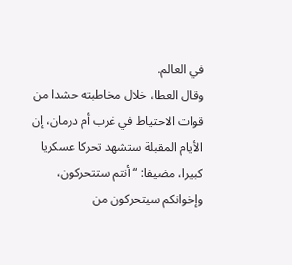في العالم.
وقال العطا، خلال مخاطبته حشدا من قوات الاحتياط في غرب أم درمان، إن الأيام المقبلة ستشهد تحركا عسكريا كبيرا، مضيفا: “أنتم ستتحركون، وإخوانكم سيتحركون من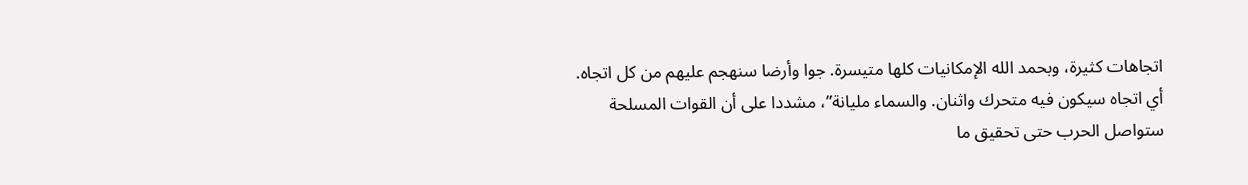اتجاهات كثيرة، وبحمد الله الإمكانيات كلها متيسرة. جوا وأرضا سنهجم عليهم من كل اتجاه. أي اتجاه سيكون فيه متحرك واثنان. والسماء مليانة”، مشددا على أن القوات المسلحة ستواصل الحرب حتى تحقيق ما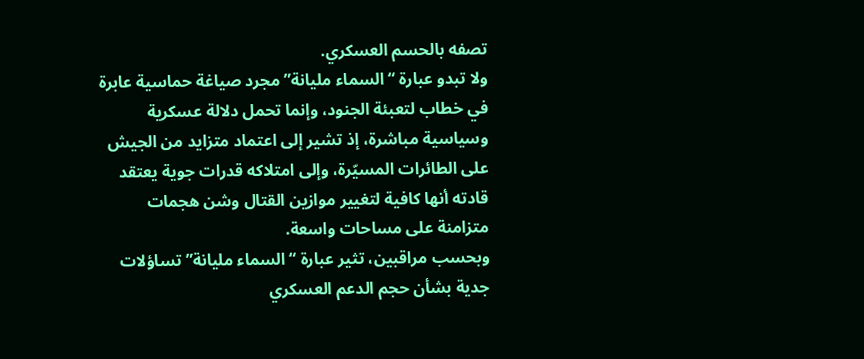تصفه بالحسم العسكري.
ولا تبدو عبارة “السماء مليانة” مجرد صياغة حماسية عابرة في خطاب لتعبئة الجنود، وإنما تحمل دلالة عسكرية وسياسية مباشرة، إذ تشير إلى اعتماد متزايد من الجيش على الطائرات المسيّرة، وإلى امتلاكه قدرات جوية يعتقد قادته أنها كافية لتغيير موازين القتال وشن هجمات متزامنة على مساحات واسعة.
وبحسب مراقبين، تثير عبارة “السماء مليانة” تساؤلات جدية بشأن حجم الدعم العسكري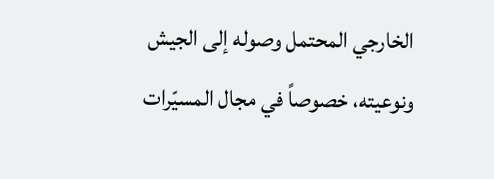الخارجي المحتمل وصوله إلى الجيش ونوعيته، خصوصاً في مجال المسيّرات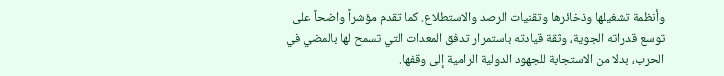وأنظمة تشغيلها وذخائرها وتقنيات الرصد والاستطلاع. كما تقدم مؤشراً واضحاً على توسع قدراته الجوية، وثقة قيادته باستمرار تدفق المعدات التي تسمح لها بالمضي في الحرب، بدلا من الاستجابة للجهود الدولية الرامية إلى وقفها.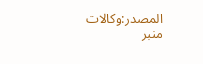المصدر:وكالات
منبر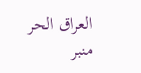العراق الحر منبر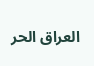العراق الحر